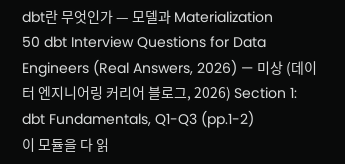dbt란 무엇인가 — 모델과 Materialization
50 dbt Interview Questions for Data Engineers (Real Answers, 2026) — 미상 (데이터 엔지니어링 커리어 블로그, 2026) Section 1: dbt Fundamentals, Q1-Q3 (pp.1-2)
이 모듈을 다 읽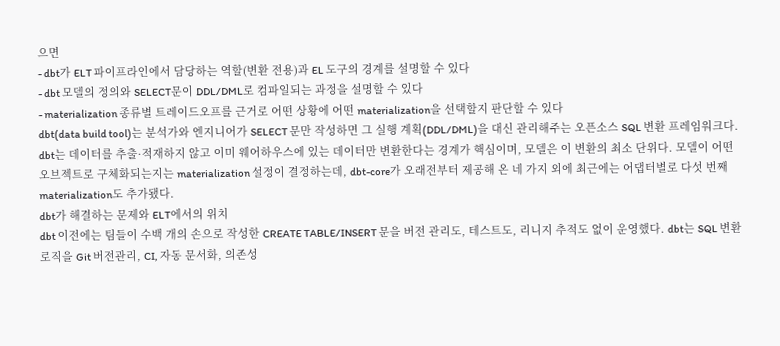으면
- dbt가 ELT 파이프라인에서 담당하는 역할(변환 전용)과 EL 도구의 경계를 설명할 수 있다
- dbt 모델의 정의와 SELECT문이 DDL/DML로 컴파일되는 과정을 설명할 수 있다
- materialization 종류별 트레이드오프를 근거로 어떤 상황에 어떤 materialization을 선택할지 판단할 수 있다
dbt(data build tool)는 분석가와 엔지니어가 SELECT 문만 작성하면 그 실행 계획(DDL/DML)을 대신 관리해주는 오픈소스 SQL 변환 프레임워크다. dbt는 데이터를 추출·적재하지 않고 이미 웨어하우스에 있는 데이터만 변환한다는 경계가 핵심이며, 모델은 이 변환의 최소 단위다. 모델이 어떤 오브젝트로 구체화되는지는 materialization 설정이 결정하는데, dbt-core가 오래전부터 제공해 온 네 가지 외에 최근에는 어댑터별로 다섯 번째 materialization도 추가됐다.
dbt가 해결하는 문제와 ELT에서의 위치
dbt 이전에는 팀들이 수백 개의 손으로 작성한 CREATE TABLE/INSERT 문을 버전 관리도, 테스트도, 리니지 추적도 없이 운영했다. dbt는 SQL 변환 로직을 Git 버전관리, CI, 자동 문서화, 의존성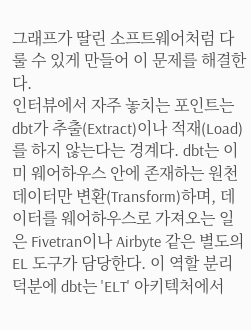그래프가 딸린 소프트웨어처럼 다룰 수 있게 만들어 이 문제를 해결한다.
인터뷰에서 자주 놓치는 포인트는 dbt가 추출(Extract)이나 적재(Load)를 하지 않는다는 경계다. dbt는 이미 웨어하우스 안에 존재하는 원천 데이터만 변환(Transform)하며, 데이터를 웨어하우스로 가져오는 일은 Fivetran이나 Airbyte 같은 별도의 EL 도구가 담당한다. 이 역할 분리 덕분에 dbt는 'ELT' 아키텍처에서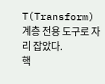T(Transform) 계층 전용 도구로 자리 잡았다.
핵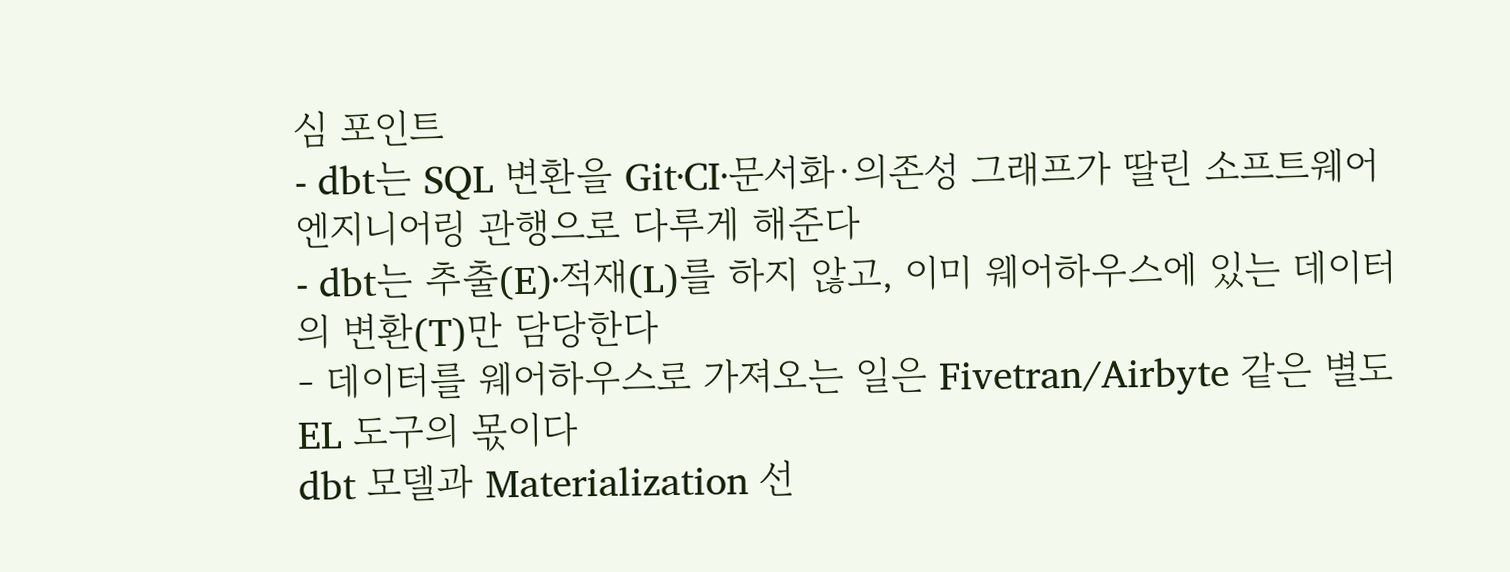심 포인트
- dbt는 SQL 변환을 Git·CI·문서화·의존성 그래프가 딸린 소프트웨어 엔지니어링 관행으로 다루게 해준다
- dbt는 추출(E)·적재(L)를 하지 않고, 이미 웨어하우스에 있는 데이터의 변환(T)만 담당한다
- 데이터를 웨어하우스로 가져오는 일은 Fivetran/Airbyte 같은 별도 EL 도구의 몫이다
dbt 모델과 Materialization 선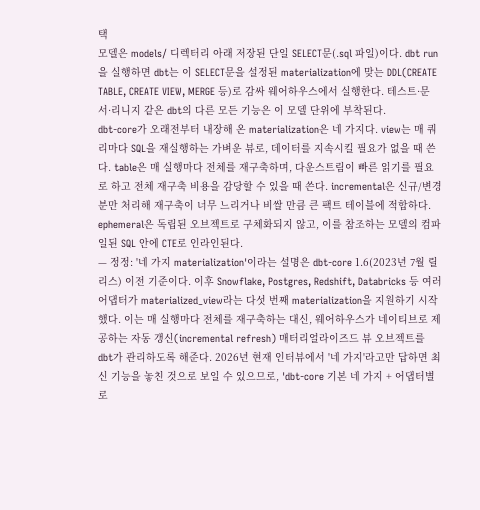택
모델은 models/ 디렉터리 아래 저장된 단일 SELECT문(.sql 파일)이다. dbt run을 실행하면 dbt는 이 SELECT문을 설정된 materialization에 맞는 DDL(CREATE TABLE, CREATE VIEW, MERGE 등)로 감싸 웨어하우스에서 실행한다. 테스트·문서·리니지 같은 dbt의 다른 모든 기능은 이 모델 단위에 부착된다.
dbt-core가 오래전부터 내장해 온 materialization은 네 가지다. view는 매 쿼리마다 SQL을 재실행하는 가벼운 뷰로, 데이터를 지속시킬 필요가 없을 때 쓴다. table은 매 실행마다 전체를 재구축하며, 다운스트림이 빠른 읽기를 필요로 하고 전체 재구축 비용을 감당할 수 있을 때 쓴다. incremental은 신규/변경분만 처리해 재구축이 너무 느리거나 비쌀 만큼 큰 팩트 테이블에 적합하다. ephemeral은 독립된 오브젝트로 구체화되지 않고, 이를 참조하는 모델의 컴파일된 SQL 안에 CTE로 인라인된다.
— 정정: '네 가지 materialization'이라는 설명은 dbt-core 1.6(2023년 7월 릴리스) 이전 기준이다. 이후 Snowflake, Postgres, Redshift, Databricks 등 여러 어댑터가 materialized_view라는 다섯 번째 materialization을 지원하기 시작했다. 이는 매 실행마다 전체를 재구축하는 대신, 웨어하우스가 네이티브로 제공하는 자동 갱신(incremental refresh) 매터리얼라이즈드 뷰 오브젝트를 dbt가 관리하도록 해준다. 2026년 현재 인터뷰에서 '네 가지'라고만 답하면 최신 기능을 놓친 것으로 보일 수 있으므로, 'dbt-core 기본 네 가지 + 어댑터별로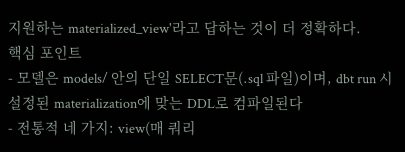지원하는 materialized_view'라고 답하는 것이 더 정확하다.
핵심 포인트
- 모델은 models/ 안의 단일 SELECT문(.sql 파일)이며, dbt run 시 설정된 materialization에 맞는 DDL로 컴파일된다
- 전통적 네 가지: view(매 쿼리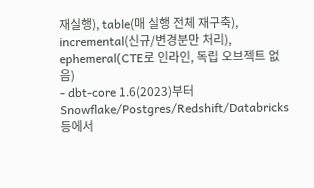재실행), table(매 실행 전체 재구축), incremental(신규/변경분만 처리), ephemeral(CTE로 인라인, 독립 오브젝트 없음)
- dbt-core 1.6(2023)부터 Snowflake/Postgres/Redshift/Databricks 등에서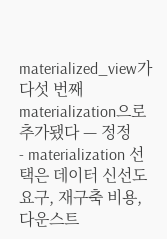materialized_view가 다섯 번째 materialization으로 추가됐다 — 정정
- materialization 선택은 데이터 신선도 요구, 재구축 비용, 다운스트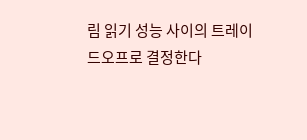림 읽기 성능 사이의 트레이드오프로 결정한다